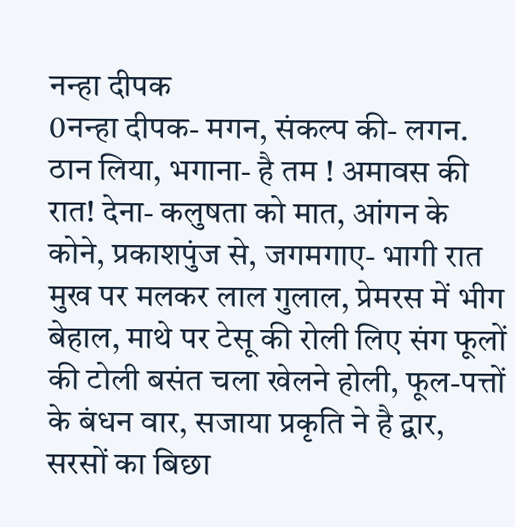नन्हा दीपक
0नन्हा दीपक- मगन, संकल्प की- लगन. ठान लिया, भगाना- है तम ! अमावस की रात! देना- कलुषता को मात, आंगन के कोने, प्रकाशपुंज से, जगमगाए- भागी रात
मुख पर मलकर लाल गुलाल, प्रेमरस में भीग बेहाल, माथे पर टेसू की रोली लिए संग फूलों की टोली बसंत चला खेलने होली, फूल-पत्तों के बंधन वार, सजाया प्रकृति ने है द्वार, सरसों का बिछा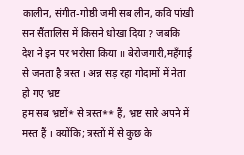कालीन, संगीत-गोष्ठी जमी सब लीन, कवि पांखी
सन सैंतालिस में किसने धोखा दिया ? जबकि देश ने इन पर भरोसा किया ॥ बेरोजगारी,महँगाई से जनता है त्रस्त । अन्न सड़ रहा गोदामों में नेता हो गए भ्रष्ट
हम सब भ्रष्टों* से त्रस्त** हैं, भ्रष्ट सारे अपने में मस्त हैं । क्योंकि; त्रस्तों में से कुछ के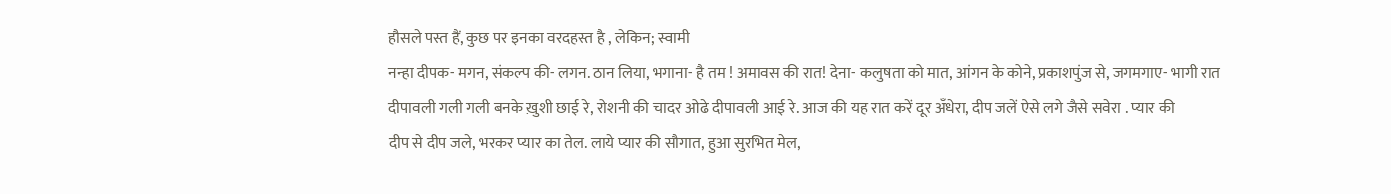हौसले पस्त हैं, कुछ पर इनका वरदहस्त है , लेकिन; स्वामी
नन्हा दीपक- मगन, संकल्प की- लगन. ठान लिया, भगाना- है तम ! अमावस की रात! देना- कलुषता को मात, आंगन के कोने, प्रकाशपुंज से, जगमगाए- भागी रात
दीपावली गली गली बनके ख़ुशी छाई रे, रोशनी की चादर ओढे दीपावली आई रे. आज की यह रात करें दूर अँधेरा, दीप जलें ऐसे लगे जैसे सवेरा . प्यार की
दीप से दीप जले, भरकर प्यार का तेल. लाये प्यार की सौगात, हुआ सुरभित मेल,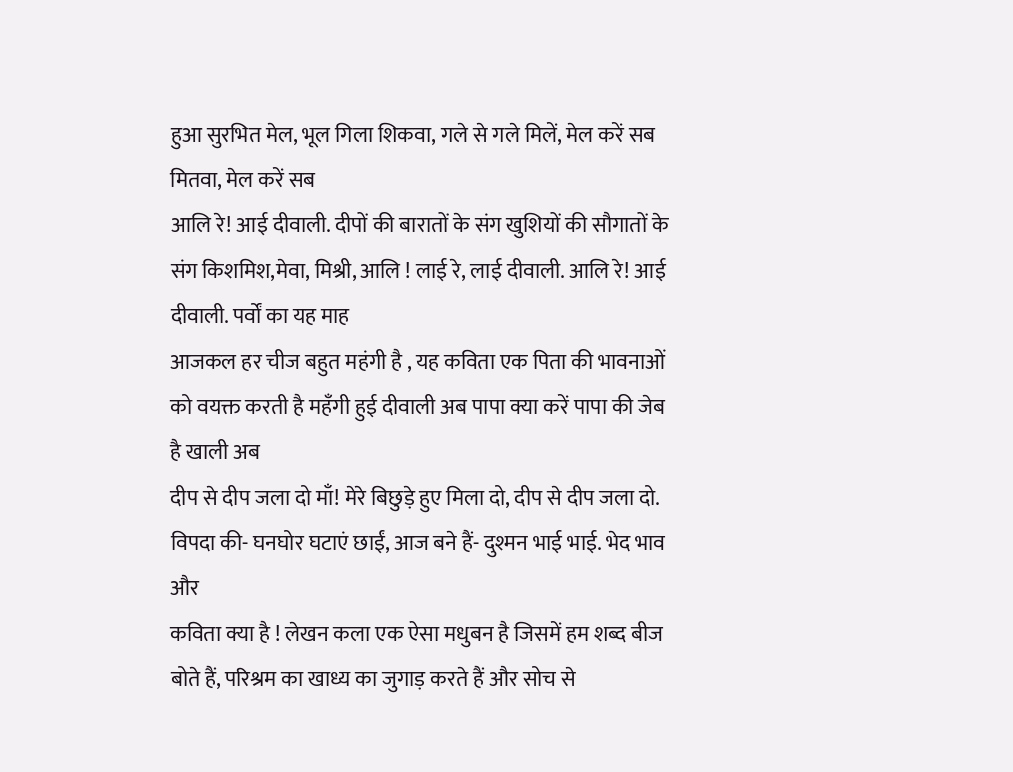हुआ सुरभित मेल, भूल गिला शिकवा, गले से गले मिलें, मेल करें सब मितवा, मेल करें सब
आलि रे! आई दीवाली. दीपों की बारातों के संग खुशियों की सौगातों के संग किशमिश,मेवा, मिश्री, आलि ! लाई रे, लाई दीवाली. आलि रे! आई दीवाली. पर्वों का यह माह
आजकल हर चीज बहुत महंगी है , यह कविता एक पिता की भावनाओं को वयक्त करती है महँगी हुई दीवाली अब पापा क्या करें पापा की जेब है खाली अब
दीप से दीप जला दो माँ! मेरे बिछुड़े हुए मिला दो, दीप से दीप जला दो. विपदा की- घनघोर घटाएं छाईं, आज बने हैं- दुश्मन भाई भाई. भेद भाव और
कविता क्या है ! लेखन कला एक ऐसा मधुबन है जिसमें हम शब्द बीज बोते हैं, परिश्रम का खाध्य का जुगाड़ करते हैं और सोच से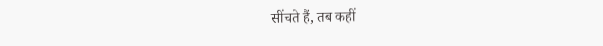सींचते हैं, तब कहीं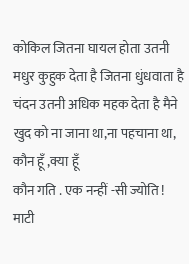कोकिल जितना घायल होता उतनी मधुर कुहुक देता है जितना धुंधवाता है चंदन उतनी अधिक महक देता है मैने खुद को ना जाना था,ना पहचाना था, कौन हूँ ,क्या हूँ
कौन गति . एक नन्हीं -सी ज्योति ! माटी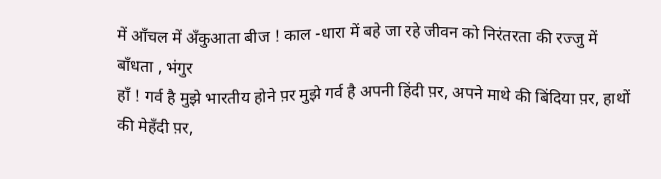में आँचल में अँकुआता बीज ! काल -धारा में बहे जा रहे जीवन को निरंतरता की रज्जु में बाँधता , भंगुर
हाँ ! गर्व है मुझे भारतीय होने प़र मुझे गर्व है अपनी हिंदी प़र, अपने माथे की बिंदिया प़र, हाथों की मेहँदी प़र,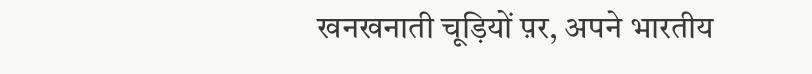खनखनाती चूड़ियों प़र, अपने भारतीय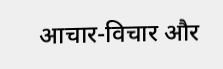आचार-विचार और